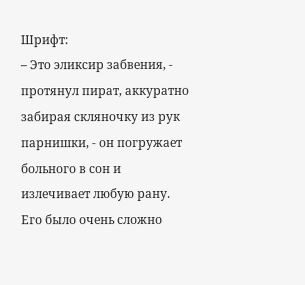Шрифт:
– Это эликсир забвения, - протянул пират, аккуратно забирая скляночку из рук парнишки, - он погружает больного в сон и излечивает любую рану. Его было очень сложно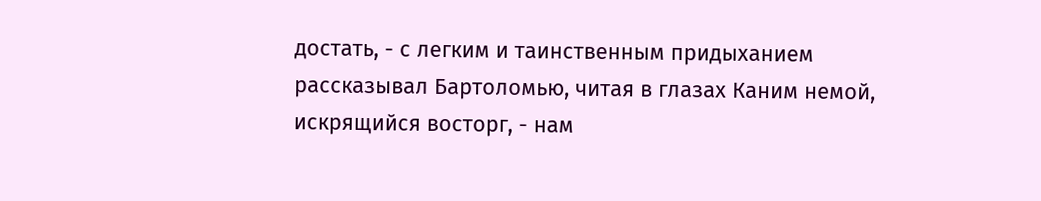достать, - с легким и таинственным придыханием рассказывал Бартоломью, читая в глазах Каним немой, искрящийся восторг, - нам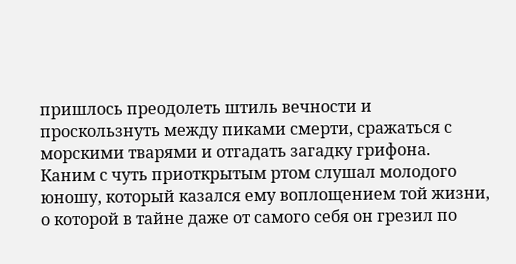пришлось преодолеть штиль вечности и проскользнуть между пиками смерти, сражаться с морскими тварями и отгадать загадку грифона.
Каним с чуть приоткрытым ртом слушал молодого юношу, который казался ему воплощением той жизни, о которой в тайне даже от самого себя он грезил по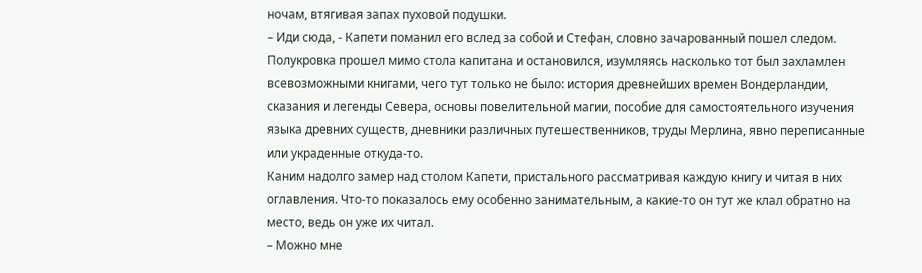ночам, втягивая запах пуховой подушки.
– Иди сюда, - Капети поманил его вслед за собой и Стефан, словно зачарованный пошел следом.
Полукровка прошел мимо стола капитана и остановился, изумляясь насколько тот был захламлен всевозможными книгами, чего тут только не было: история древнейших времен Вондерландии, сказания и легенды Севера, основы повелительной магии, пособие для самостоятельного изучения языка древних существ, дневники различных путешественников, труды Мерлина, явно переписанные или украденные откуда-то.
Каним надолго замер над столом Капети, пристального рассматривая каждую книгу и читая в них оглавления. Что-то показалось ему особенно занимательным, а какие-то он тут же клал обратно на место, ведь он уже их читал.
– Можно мне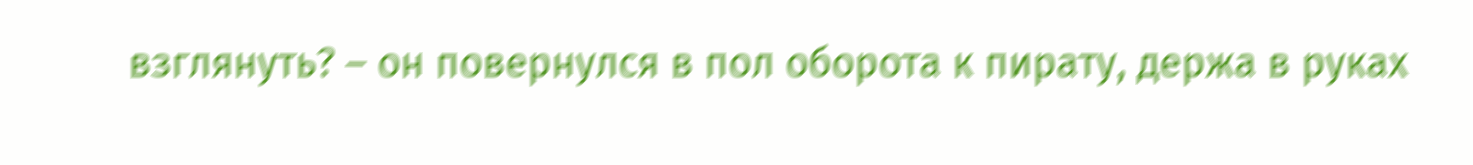взглянуть? – он повернулся в пол оборота к пирату, держа в руках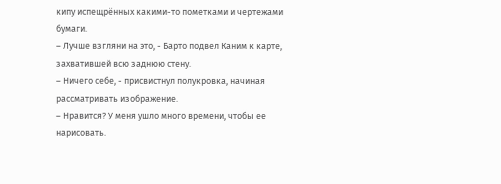кипу испещрённых какими-то пометками и чертежами бумаги.
– Лучше взгляни на это, - Барто подвел Каним к карте, захватившей всю заднюю стену.
– Ничего себе, - присвистнул полукровка, начиная рассматривать изображение.
– Нравится? У меня ушло много времени, чтобы ее нарисовать.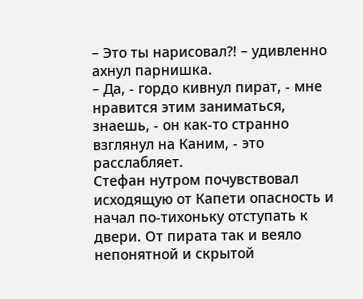– Это ты нарисовал?! – удивленно ахнул парнишка.
– Да, - гордо кивнул пират, - мне нравится этим заниматься, знаешь, - он как-то странно взглянул на Каним, - это расслабляет.
Стефан нутром почувствовал исходящую от Капети опасность и начал по-тихоньку отступать к двери. От пирата так и веяло непонятной и скрытой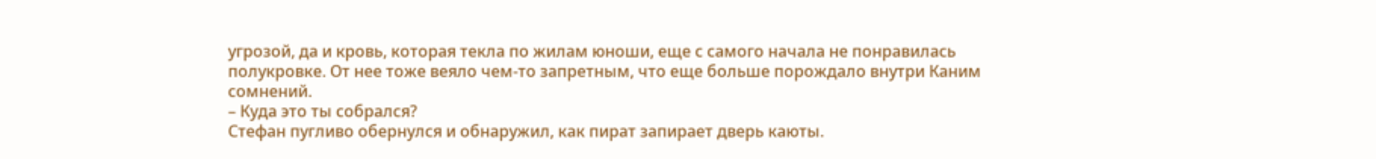угрозой, да и кровь, которая текла по жилам юноши, еще с самого начала не понравилась полукровке. От нее тоже веяло чем-то запретным, что еще больше порождало внутри Каним сомнений.
– Куда это ты собрался?
Стефан пугливо обернулся и обнаружил, как пират запирает дверь каюты.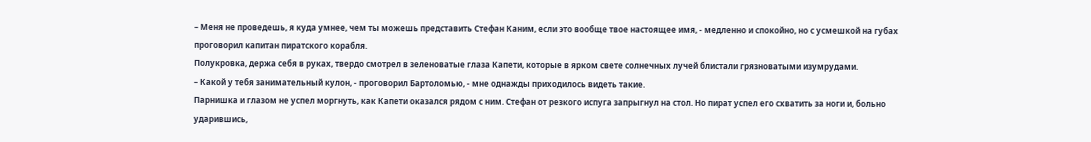– Меня не проведешь, я куда умнее, чем ты можешь представить Стефан Каним, если это вообще твое настоящее имя, - медленно и спокойно, но с усмешкой на губах проговорил капитан пиратского корабля.
Полукровка, держа себя в руках, твердо смотрел в зеленоватые глаза Капети, которые в ярком свете солнечных лучей блистали грязноватыми изумрудами.
– Какой у тебя занимательный кулон, - проговорил Бартоломью, - мне однажды приходилось видеть такие.
Парнишка и глазом не успел моргнуть, как Капети оказался рядом с ним. Стефан от резкого испуга запрыгнул на стол. Но пират успел его схватить за ноги и, больно ударившись,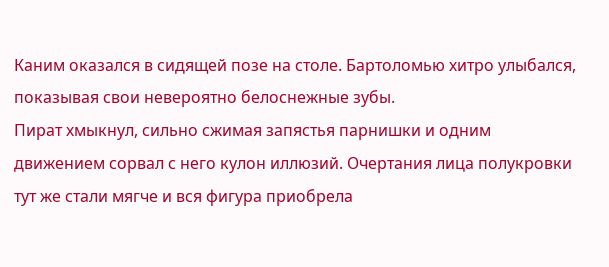Каним оказался в сидящей позе на столе. Бартоломью хитро улыбался, показывая свои невероятно белоснежные зубы.
Пират хмыкнул, сильно сжимая запястья парнишки и одним движением сорвал с него кулон иллюзий. Очертания лица полукровки тут же стали мягче и вся фигура приобрела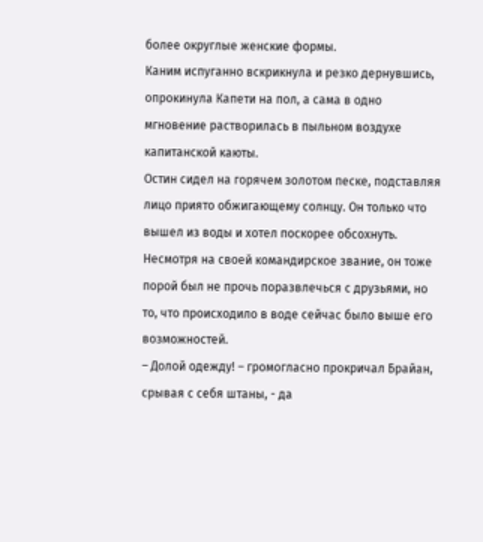более округлые женские формы.
Каним испуганно вскрикнула и резко дернувшись, опрокинула Капети на пол, а сама в одно мгновение растворилась в пыльном воздухе капитанской каюты.
Остин сидел на горячем золотом песке, подставляя лицо приято обжигающему солнцу. Он только что вышел из воды и хотел поскорее обсохнуть. Несмотря на своей командирское звание, он тоже порой был не прочь поразвлечься с друзьями, но то, что происходило в воде сейчас было выше его возможностей.
– Долой одежду! – громогласно прокричал Брайан, срывая с себя штаны, - да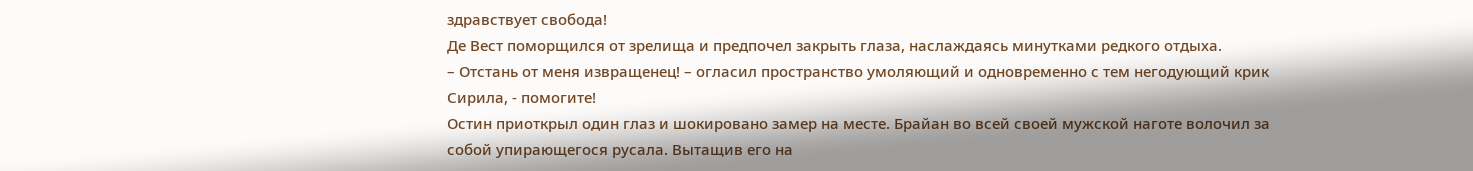здравствует свобода!
Де Вест поморщился от зрелища и предпочел закрыть глаза, наслаждаясь минутками редкого отдыха.
– Отстань от меня извращенец! – огласил пространство умоляющий и одновременно с тем негодующий крик Сирила, - помогите!
Остин приоткрыл один глаз и шокировано замер на месте. Брайан во всей своей мужской наготе волочил за собой упирающегося русала. Вытащив его на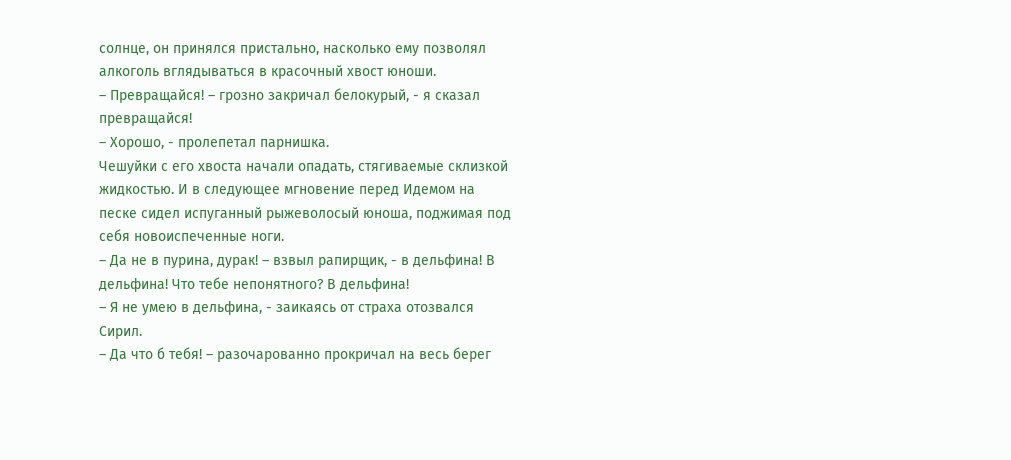солнце, он принялся пристально, насколько ему позволял алкоголь вглядываться в красочный хвост юноши.
– Превращайся! – грозно закричал белокурый, - я сказал превращайся!
– Хорошо, - пролепетал парнишка.
Чешуйки с его хвоста начали опадать, стягиваемые склизкой жидкостью. И в следующее мгновение перед Идемом на песке сидел испуганный рыжеволосый юноша, поджимая под себя новоиспеченные ноги.
– Да не в пурина, дурак! – взвыл рапирщик, - в дельфина! В дельфина! Что тебе непонятного? В дельфина!
– Я не умею в дельфина, - заикаясь от страха отозвался Сирил.
– Да что б тебя! – разочарованно прокричал на весь берег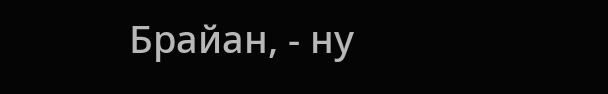Брайан, - ну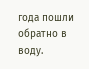года пошли обратно в воду.